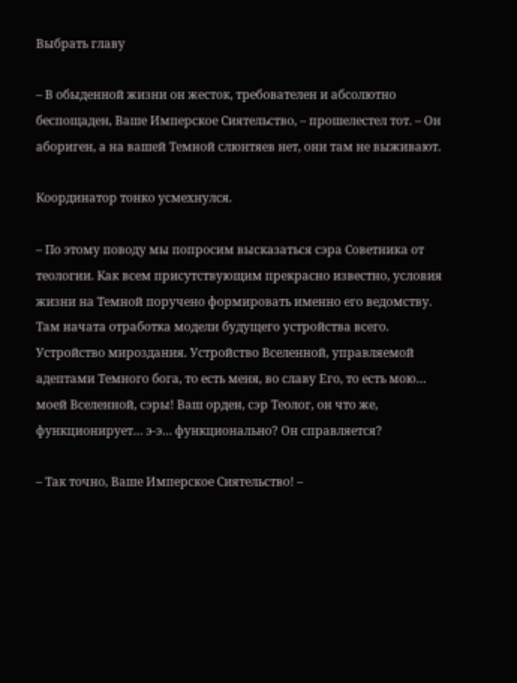Выбрать главу

– В обыденной жизни он жесток, требователен и абсолютно беспощаден, Ваше Имперское Сиятельство, – прошелестел тот. – Он абориген, а на вашей Темной слюнтяев нет, они там не выживают.

Координатор тонко усмехнулся.

– По этому поводу мы попросим высказаться сэра Советника от теологии. Как всем присутствующим прекрасно известно, условия жизни на Темной поручено формировать именно его ведомству. Там начата отработка модели будущего устройства всего. Устройство мироздания. Устройство Вселенной, управляемой адептами Темного бога, то есть меня, во славу Его, то есть мою… моей Вселенной, сэры! Ваш орден, сэр Теолог, он что же, функционирует… э-э… функционально? Он справляется?

– Так точно, Ваше Имперское Сиятельство! –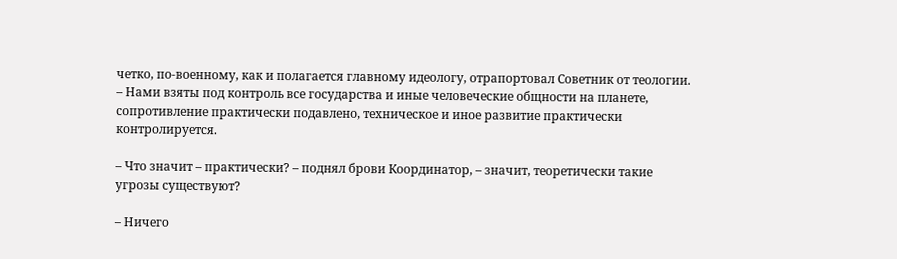четко, по-военному, как и полагается главному идеологу, отрапортовал Советник от теологии. – Нами взяты под контроль все государства и иные человеческие общности на планете, сопротивление практически подавлено, техническое и иное развитие практически контролируется.

– Что значит – практически? – поднял брови Координатор, – значит, теоретически такие угрозы существуют?

– Ничего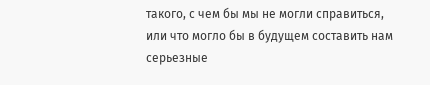такого, с чем бы мы не могли справиться, или что могло бы в будущем составить нам серьезные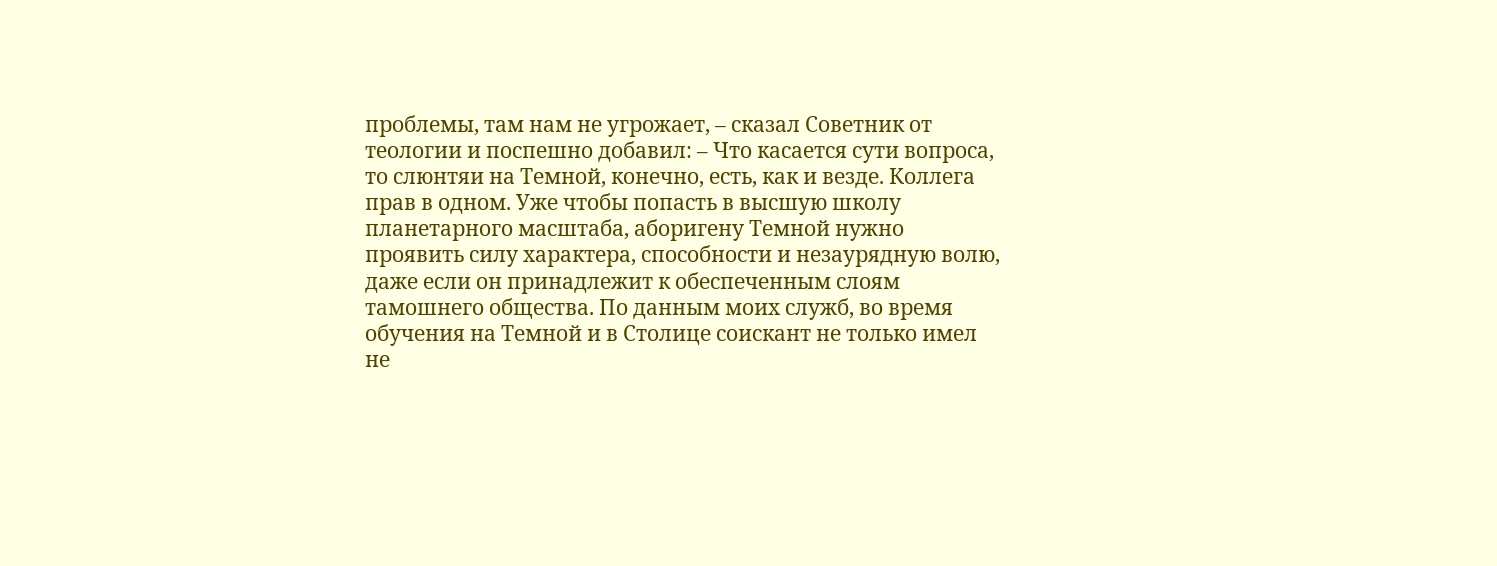проблемы, там нам не угрожает, – сказал Советник от теологии и поспешно добавил: – Что касается сути вопроса, то слюнтяи на Темной, конечно, есть, как и везде. Коллега прав в одном. Уже чтобы попасть в высшую школу планетарного масштаба, аборигену Темной нужно проявить силу характера, способности и незаурядную волю, даже если он принадлежит к обеспеченным слоям тамошнего общества. По данным моих служб, во время обучения на Темной и в Столице соискант не только имел не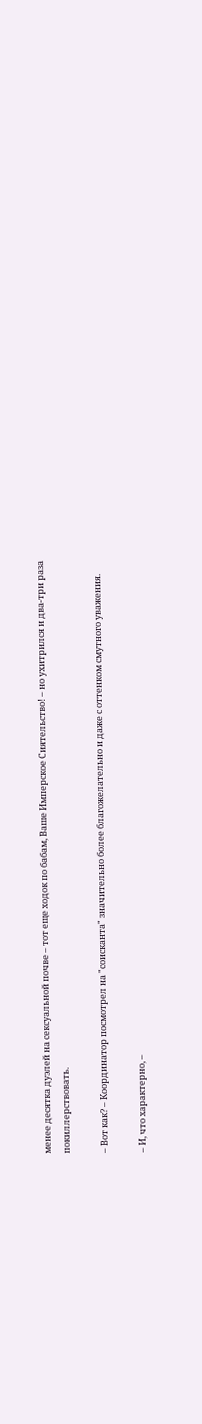менее десятка дуэлей на сексуальной почве – тот еще ходок по бабам, Ваше Имперское Сиятельство! – но ухитрился и два-три раза покиллерствовать.

– Вот как? – Координатор посмотрел на "соисканта" значительно более благожелательно и даже с оттенком смутного уважения.

– И, что характерно, –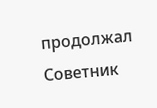продолжал Советник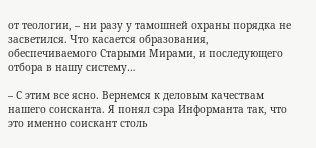от теологии, – ни разу у тамошней охраны порядка не засветился. Что касается образования, обеспечиваемого Старыми Мирами, и последующего отбора в нашу систему…

– С этим все ясно. Вернемся к деловым качествам нашего соисканта. Я понял сэра Информанта так, что это именно соискант столь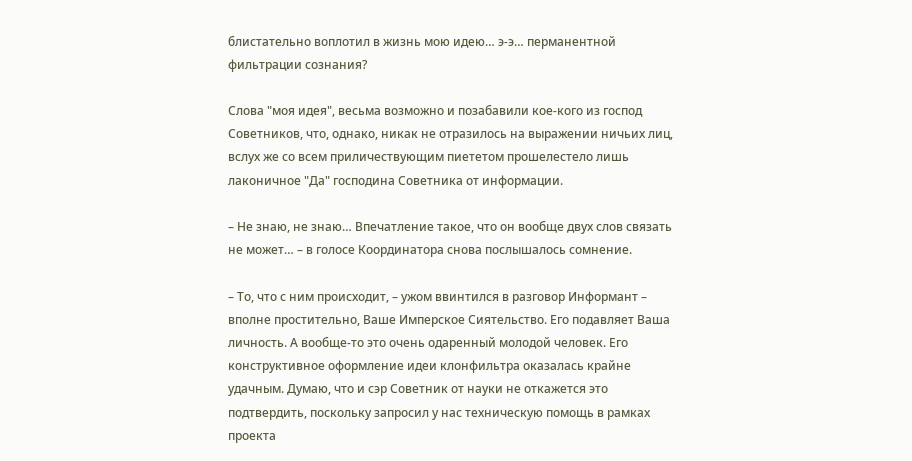блистательно воплотил в жизнь мою идею… э-э… перманентной фильтрации сознания?

Слова "моя идея", весьма возможно и позабавили кое-кого из господ Советников, что, однако, никак не отразилось на выражении ничьих лиц, вслух же со всем приличествующим пиететом прошелестело лишь лаконичное "Да" господина Советника от информации.

– Не знаю, не знаю… Впечатление такое, что он вообще двух слов связать не может… – в голосе Координатора снова послышалось сомнение.

– То, что с ним происходит, – ужом ввинтился в разговор Информант – вполне простительно, Ваше Имперское Сиятельство. Его подавляет Ваша личность. А вообще-то это очень одаренный молодой человек. Его конструктивное оформление идеи клонфильтра оказалась крайне удачным. Думаю, что и сэр Советник от науки не откажется это подтвердить, поскольку запросил у нас техническую помощь в рамках проекта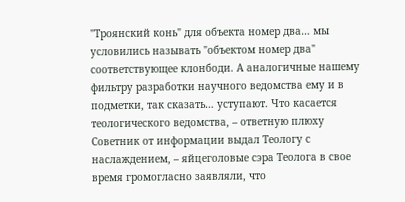"Троянский конь" для объекта номер два… мы условились называть "объектом номер два" соответствующее клонбоди. А аналогичные нашему фильтру разработки научного ведомства ему и в подметки, так сказать… уступают. Что касается теологического ведомства, – ответную плюху Советник от информации выдал Теологу с наслаждением, – яйцеголовые сэра Теолога в свое время громогласно заявляли, что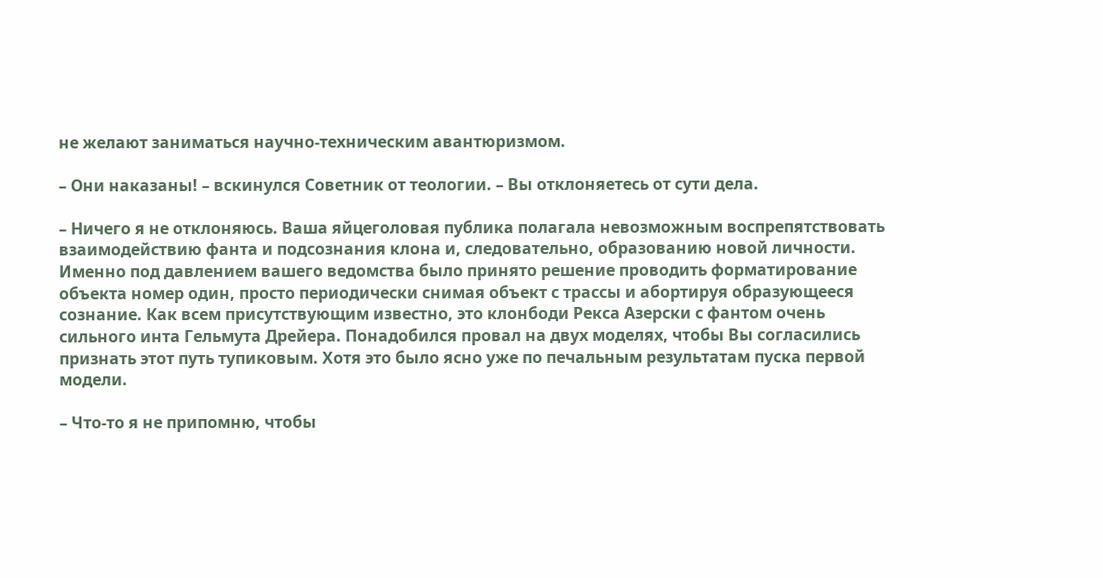не желают заниматься научно-техническим авантюризмом.

– Они наказаны! – вскинулся Советник от теологии. – Вы отклоняетесь от сути дела.

– Ничего я не отклоняюсь. Ваша яйцеголовая публика полагала невозможным воспрепятствовать взаимодействию фанта и подсознания клона и, следовательно, образованию новой личности. Именно под давлением вашего ведомства было принято решение проводить форматирование объекта номер один, просто периодически снимая объект с трассы и абортируя образующееся сознание. Как всем присутствующим известно, это клонбоди Рекса Азерски с фантом очень сильного инта Гельмута Дрейера. Понадобился провал на двух моделях, чтобы Вы согласились признать этот путь тупиковым. Хотя это было ясно уже по печальным результатам пуска первой модели.

– Что-то я не припомню, чтобы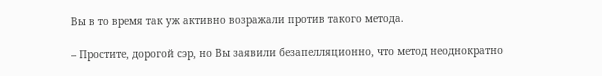Вы в то время так уж активно возражали против такого метода.

– Простите, дорогой сэр, но Вы заявили безапелляционно, что метод неоднократно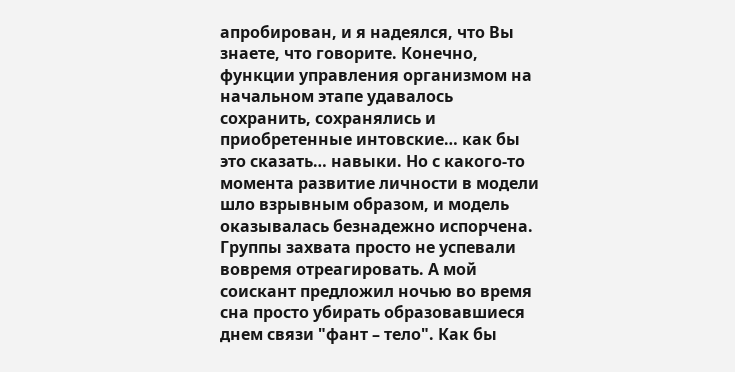апробирован, и я надеялся, что Вы знаете, что говорите. Конечно, функции управления организмом на начальном этапе удавалось сохранить, сохранялись и приобретенные интовские… как бы это сказать… навыки. Но с какого-то момента развитие личности в модели шло взрывным образом, и модель оказывалась безнадежно испорчена. Группы захвата просто не успевали вовремя отреагировать. А мой соискант предложил ночью во время сна просто убирать образовавшиеся днем связи "фант – тело". Как бы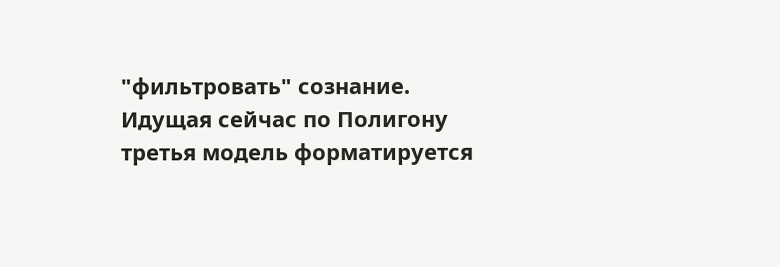"фильтровать" сознание. Идущая сейчас по Полигону третья модель форматируется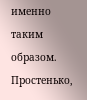именно таким образом. Простенько,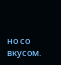но со вкусом.